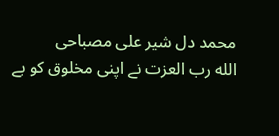محمد دل شیر علی مصباحی
الله رب العزت نے اپنی مخلوق کو بے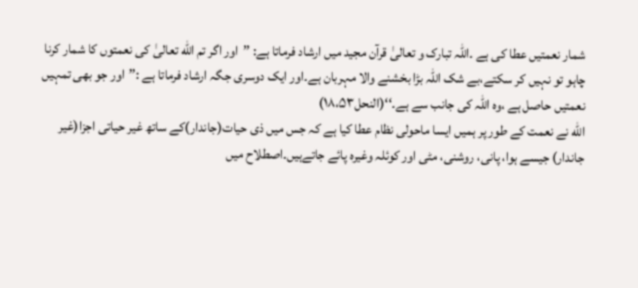شمار نعمتیں عطا کی ہے ۔اللہ تبارک و تعالیٰ قرآن مجید میں ارشاد فرماتا ہے: ’’اور اگر تم الله تعالیٰ کی نعمتوں کا شمار کرنا چاہو تو نہیں کر سکتے،بے شک اللہ بڑا بخشنے والا مہربان ہے۔اور ایک دوسری جگہ ارشاد فرماتا ہے :’’اور جو بھی تمہیں نعمتیں حاصل ہے ،وہ اللہ کی جانب سے ہے۔‘‘(النحل۱۸،۵۳)
الله نے نعمت کے طور پر ہمیں ایسا ماحولی نظام عطا کیا ہے کہ جس میں ذی حیات(جاندار)کے ساتھ غیر حیاتی اجزا(غیر جاندار) جیسے ہوا، پانی، روشنی، مٹی اور کوئلہ وغیرہ پائے جاتےہیں۔اصطلاح میں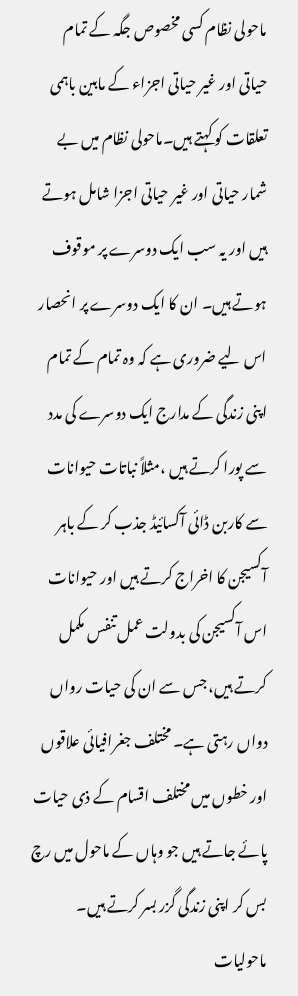ماحولی نظام کسی مخصوص جگہ کے تمام حیاتی اور غیر حیاتی اجزاء کے مابین باہمی تعلقات کو کہتے ہیں۔ماحولی نظام میں بے شمار حیاتی اور غیر حیاتی اجزا شامل ہوتے ہیں اور یہ سب ایک دوسرے پر موقوف ہوتے ہیں۔ ان کا ایک دوسرے پر انحصار اس لیے ضروری ہے کہ وہ تمام کے تمام اپنی زندگی کے مدارج ایک دوسرے کی مدد سے پورا کرتے ہیں ،مثلاً نباتات حیوانات سے کاربن ڈائی آکسائیڈ جذب کر کے باہر آکسیجن کا اخراج کرتے ہیں اور حیوانات اس آکسیجن کی بدولت عمل تنفس مکمل کرتے ہیں، جس سے ان کی حیات رواں دواں رہتی ہے۔ مختلف جغرافیائی علاقوں اور خطوں میں مختلف اقسام کے ذی حیات پائے جاتے ہیں جو وہاں کے ماحول میں رچ بس کر اپنی زندگی گزر بسر کرتے ہیں۔ ماحولیات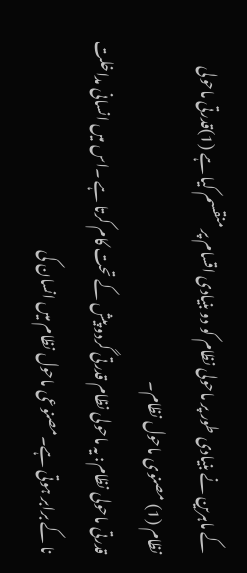کے ماہرین نے بنیادی طور پر ماحولی نظام کو دو بنیادی اقسام پر منقسم کیا ہے (1)قدرتی ماحولی نظام (1) مصنوی ماحول نظام۔
قدرتی ماحولی نظام: یہ ماحولی نظام قدرتی گردو پیش کے تحت کام کرتا ہے ۔اس میں انسانی مداخلت نا کے برابر ہوتی ہے۔مصنوعی ماحول نظام میں انسان کی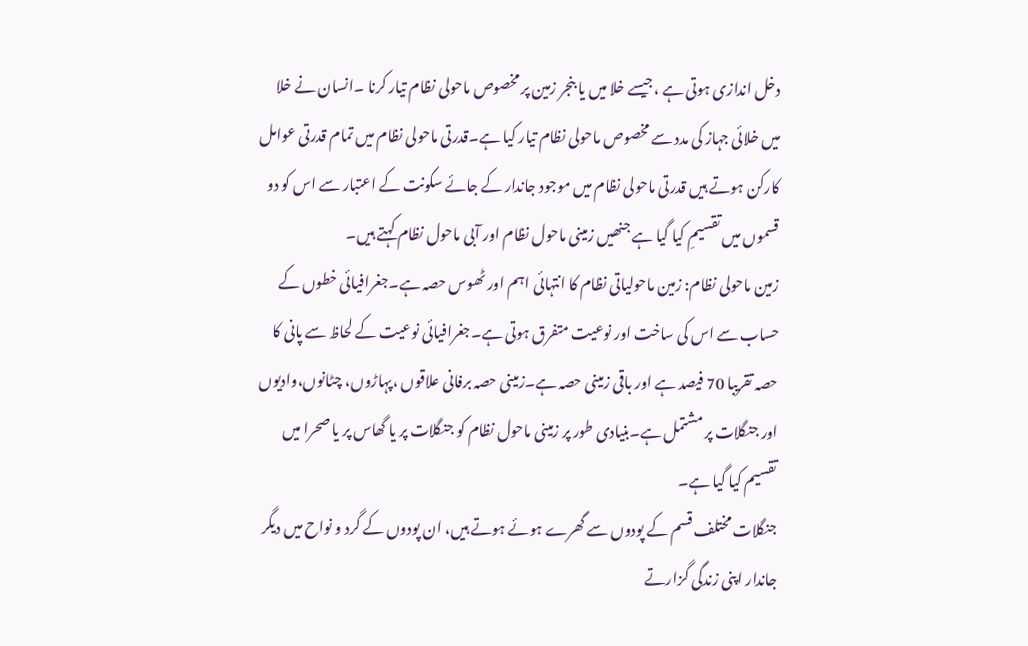دخل اندازی ہوتی ہے ،جیسے خلا میں یا بنجر زمین پر مخصوص ماحولی نظام تیار کرنا ۔انسان نے خلا میں خلائی جہاز کی مدد سے مخصوص ماحولی نظام تیار کیا ہے۔قدرتی ماحولی نظام میں تمام قدرتی عوامل کارکن ہوتے ہیں قدرتی ماحولی نظام میں موجود جاندار کے جائے سکونت کے اعتبار سے اس کو دو قسموں میں تقسیمِ کیا گیا ہے جنھیں زمینی ماحول نظام اور آبی ماحول نظام کہتے ہیں۔
زمین ماحولی نظام: زمین ماحولیاتی نظام کا انتہائی اہم اور ٹھوس حصہ ہے۔جغرافیائی خطوں کے حساب سے اس کی ساخت اور نوعیت متفرق ہوتی ہے۔جغرافیائی نوعیت کے لحاظ سے پانی کا حصہ تقریبا 70 فیصد ہے اور باقی زمینی حصہ ہے۔زمینی حصہ برفانی علاقوں ،پہاڑوں، چٹانوں،وادیوں اور جنگلات پر مشتمل ہے۔بنیادی طور پر زمینی ماحول نظام کو جنگلات پر یا گھاس پر یا صحرا میں تقسیم کیا گیا ہے۔
جنگلات مختلف قسم کے پودوں سے گھرے ہوئے ہوتے ہیں، ان پودوں کے گرد و نواح میں دیگر جاندار اپنی زندگی گزارتے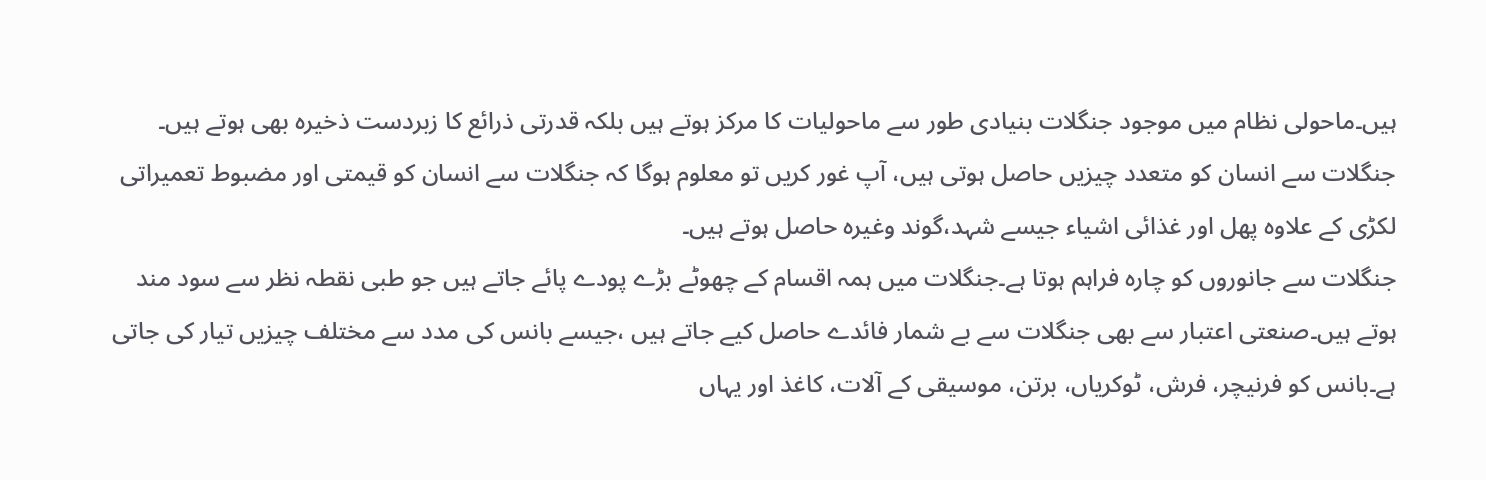ہیں۔ماحولی نظام میں موجود جنگلات بنیادی طور سے ماحولیات کا مرکز ہوتے ہیں بلکہ قدرتی ذرائع کا زبردست ذخیرہ بھی ہوتے ہیں۔ جنگلات سے انسان کو متعدد چیزیں حاصل ہوتی ہیں، آپ غور کریں تو معلوم ہوگا کہ جنگلات سے انسان کو قیمتی اور مضبوط تعمیراتی لکڑی کے علاوہ پھل اور غذائی اشیاء جیسے شہد،گوند وغیرہ حاصل ہوتے ہیں۔
جنگلات سے جانوروں کو چارہ فراہم ہوتا ہے۔جنگلات میں ہمہ اقسام کے چھوٹے بڑے پودے پائے جاتے ہیں جو طبی نقطہ نظر سے سود مند ہوتے ہیں۔صنعتی اعتبار سے بھی جنگلات سے بے شمار فائدے حاصل کیے جاتے ہیں ،جیسے بانس کی مدد سے مختلف چیزیں تیار کی جاتی ہے۔بانس کو فرنیچر، فرش، ٹوکریاں، برتن، موسیقی کے آلات، کاغذ اور یہاں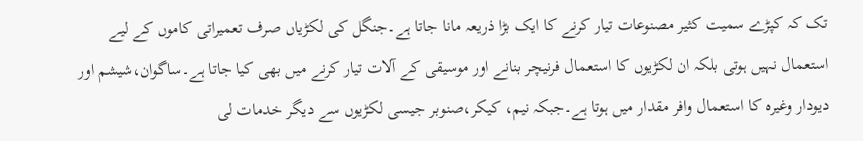تک کہ کپڑے سمیت کثیر مصنوعات تیار کرنے کا ایک بڑا ذریعہ مانا جاتا ہے۔جنگل کی لکڑیاں صرف تعمیراتی کاموں کے لیے استعمال نہیں ہوتی بلکہ ان لکڑیوں کا استعمال فرنیچر بنانے اور موسیقی کے آلات تیار کرنے میں بھی کیا جاتا ہے۔ساگوان،شیشم اور دیودار وغیرہ کا استعمال وافر مقدار میں ہوتا ہے۔جبکہ نیم، کیکر،صنوبر جیسی لکڑیوں سے دیگر خدمات لی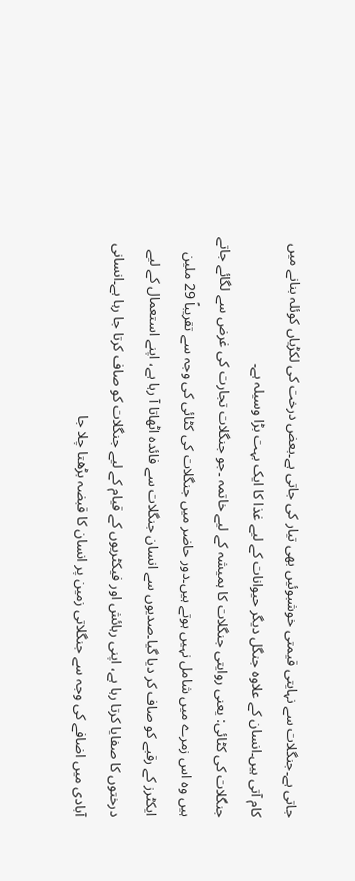جاتی ہے۔جنگلات سے نہایتی قیمتی خوشبوئیں بھی تیار کی جاتی ہے۔بعض درخت کی لکڑیاں کوئلہ بنانے میں کام آتی ہیں۔انسان کے علاوہ جنگل دیگر حیوانات کے لیے غذا کا ایک بہت بڑا وسیلہ ہے۔
جنگلات کی کٹائی: یعنی روایتی جنگلات کا ہمیشہ کے لیے خاتمہ ۔جو جنگلات تجارت کی غرض سے لگائے جاتے ہیں وہ اس زمرے میں شامل نہیں ہوتے ہیں۔دور حاضر میں جنگلات کی کٹائی کی وجہ سے تقریباً 29 ملین ایکٹرز کے رقبے کو صاف کر دیا گیا۔صدیوں سے انسان جنگلات سے فائدہ اٹھاتا آ رہا ہے، اپنے استعمال کے لیے درختوں کا صفایا کرتا رہا ہے، اپنی رہائش اور فیکٹریوں کے قیام کے لیے جنگلات کو صاف کرتا جا رہا ہے۔انسانی آبادی میں اضافے کی وجہ سے جنگلاتی زمین پر انسان کا قبضہ بڑھتا چلا جا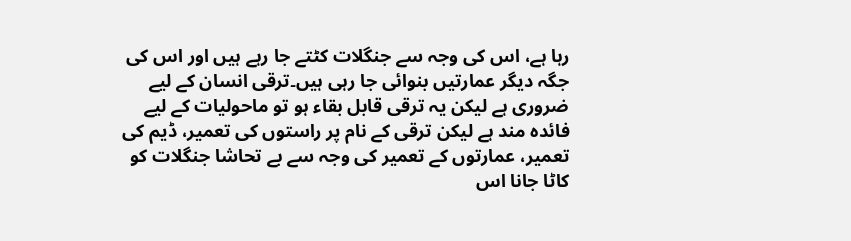رہا ہے، اس کی وجہ سے جنگلات کٹتے جا رہے ہیں اور اس کی جگہ دیگر عمارتیں بنوائی جا رہی ہیں۔ترقی انسان کے لیے ضروری ہے لیکن یہ ترقی قابل بقاء ہو تو ماحولیات کے لیے فائدہ مند ہے لیکن ترقی کے نام پر راستوں کی تعمیر، ڈیم کی تعمیر، عمارتوں کے تعمیر کی وجہ سے بے تحاشا جنگلات کو کاٹا جانا اس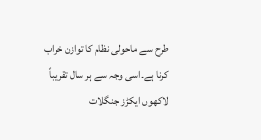طرح سے ماحولی نظام کا توازن خراب کرنا ہے۔اسی وجہ سے ہر سال تقریباً لاکھوں ایکڑز جنگلات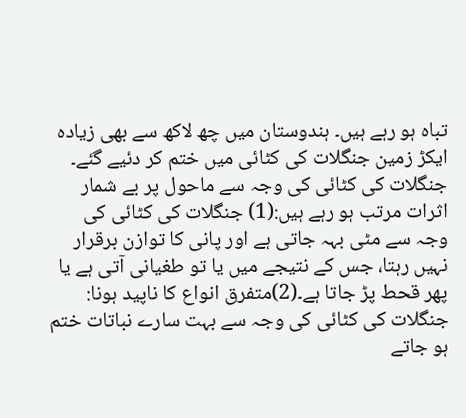تباہ ہو رہے ہیں۔ ہندوستان میں چھ لاکھ سے بھی زیادہ ایکڑ زمین جنگلات کی کٹائی میں ختم کر دئیے گئے۔
جنگلات کی کٹائی کی وجہ سے ماحول پر بے شمار اثرات مرتب ہو رہے ہیں:(1) جنگلات کی کٹائی کی وجہ سے مٹی بہہ جاتی ہے اور پانی کا توازن برقرار نہیں رہتا، جس کے نتیجے میں یا تو طغیانی آتی ہے یا پھر قحط پڑ جاتا ہے۔(2)متفرق انواع کا ناپید ہونا: جنگلات کی کٹائی کی وجہ سے بہت سارے نباتات ختم ہو جاتے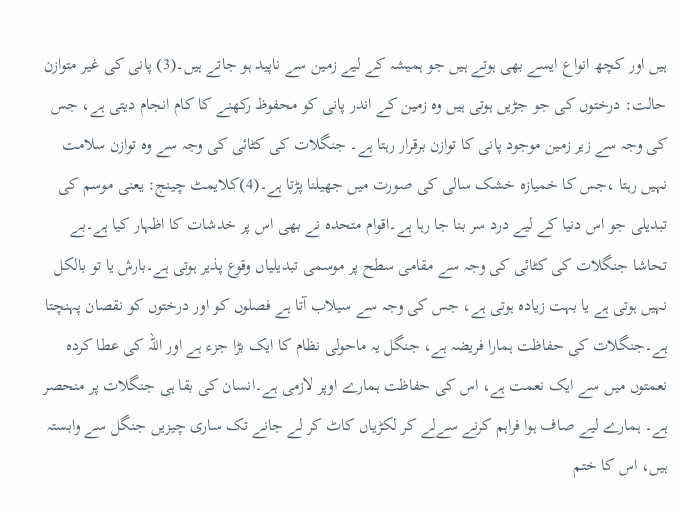ہیں اور کچھ انواع ایسے بھی ہوتے ہیں جو ہمیشہ کے لیے زمین سے ناپید ہو جاتے ہیں۔(3) پانی کی غیر متوازن حالت: درختوں کی جو جڑیں ہوتی ہیں وہ زمین کے اندر پانی کو محفوظ رکھنے کا کام انجام دیتی ہے، جس کی وجہ سے زیر زمین موجود پانی کا توازن برقرار رہتا ہے۔ جنگلات کی کٹائی کی وجہ سے وہ توازن سلامت نہیں رہتا ،جس کا خمیازہ خشک سالی کی صورت میں جھیلنا پڑتا ہے۔(4)کلایمٹ چینج: یعنی موسم کی تبدیلی جو اس دنیا کے لیے درد سر بنا جا رہا ہے۔اقوام متحدہ نے بھی اس پر خدشات کا اظہار کیا ہے۔بے تحاشا جنگلات کی کٹائی کی وجہ سے مقامی سطح پر موسمی تبدیلیاں وقوع پذیر ہوتی ہے۔بارش یا تو بالکل نہیں ہوتی ہے یا بہت زیادہ ہوتی ہے، جس کی وجہ سے سیلاب آتا ہے فصلوں کو اور درختوں کو نقصان پہنچتا ہے۔جنگلات کی حفاظت ہمارا فریضہ ہے، جنگل یہ ماحولی نظام کا ایک بڑا جزء ہے اور اللہ کی عطا کردہ نعمتوں میں سے ایک نعمت ہے، اس کی حفاظت ہمارے اوپر لازمی ہے۔انسان کی بقا ہی جنگلات پر منحصر ہے۔ ہمارے لیے صاف ہوا فراہم کرنے سےلے کر لکڑیاں کاٹ کر لے جانے تک ساری چیزیں جنگل سے وابستہ ہیں، اس کا ختم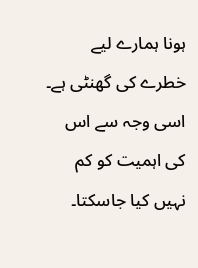ہونا ہمارے لیے خطرے کی گھنٹی ہے۔ اسی وجہ سے اس کی اہمیت کو کم نہیں کیا جاسکتا۔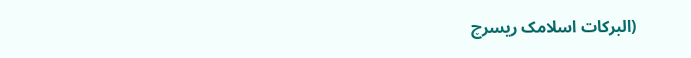(البرکات اسلامک ریسرچ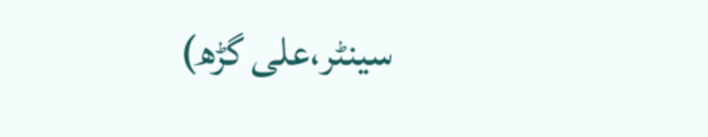سینٹر،علی گڑھ)